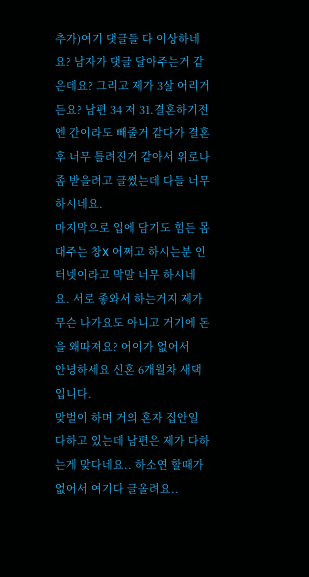추가)여기 댓글들 다 이상하네요? 남자가 댓글 달아주는거 같은데요? 그리고 제가 3살 어리거든요? 남편 34 저 31.결혼하기전엔 간이라도 빼줄거 같다가 결혼후 너무 틀려진거 같아서 위로나 좀 받을려고 글썼는데 다들 너무 하시네요.
마지막으로 입에 담기도 힘든 몸대주는 창X 어쩌고 하시는분 인터넷이라고 막말 너무 하시네요. 서로 좋와서 하는거지 제가 무슨 나가요도 아니고 거기에 돈을 왜따져요? 어이가 없어서
안녕하세요 신혼 6개월차 새댁입니다.
맞벌이 하며 거의 혼자 집안일 다하고 있는데 남편은 제가 다하는게 맞다네요.. 하소연 할때가 없어서 여기다 글올려요..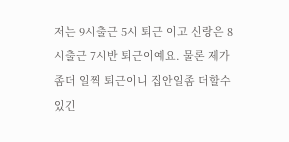저는 9시출근 5시 퇴근 이고 신랑은 8시출근 7시반 퇴근이예요. 물론 제가 좀더 일찍 퇴근이니 집안일좀 더할수 있긴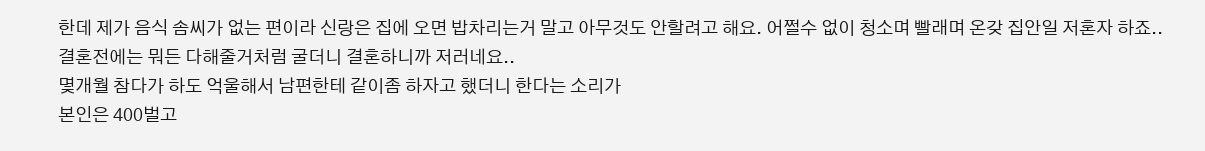한데 제가 음식 솜씨가 없는 편이라 신랑은 집에 오면 밥차리는거 말고 아무것도 안할려고 해요. 어쩔수 없이 청소며 빨래며 온갖 집안일 저혼자 하죠..
결혼전에는 뭐든 다해줄거처럼 굴더니 결혼하니까 저러네요..
몇개월 참다가 하도 억울해서 남편한테 같이좀 하자고 했더니 한다는 소리가
본인은 400벌고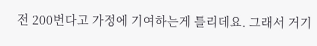전 200번다고 가정에 기여하는게 틀리데요. 그래서 거기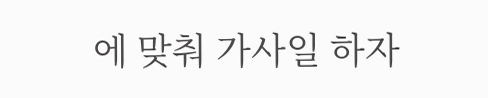에 맞춰 가사일 하자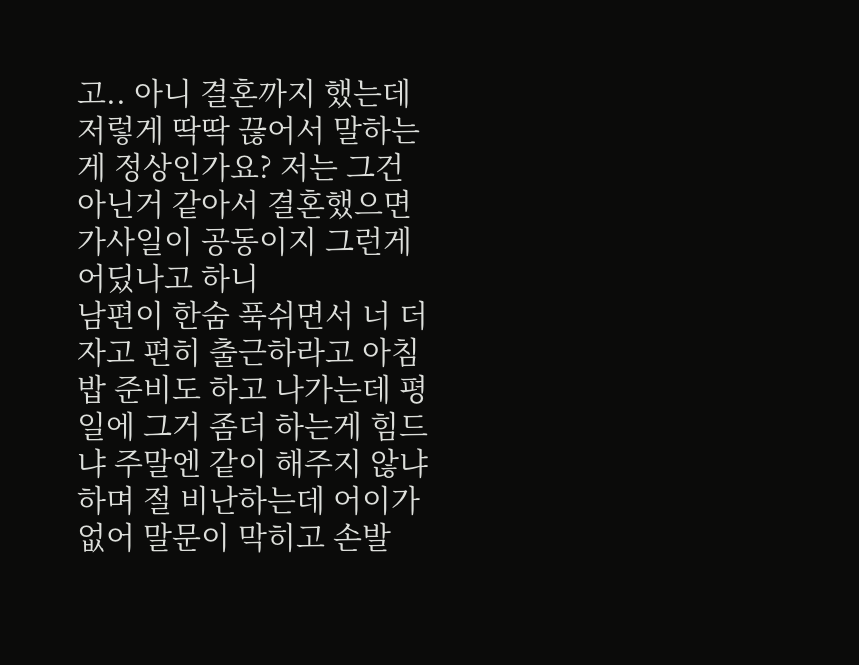고.. 아니 결혼까지 했는데 저렇게 딱딱 끊어서 말하는게 정상인가요? 저는 그건 아닌거 같아서 결혼했으면 가사일이 공동이지 그런게 어딨나고 하니
남편이 한숨 푹쉬면서 너 더자고 편히 출근하라고 아침밥 준비도 하고 나가는데 평일에 그거 좀더 하는게 힘드냐 주말엔 같이 해주지 않냐 하며 절 비난하는데 어이가 없어 말문이 막히고 손발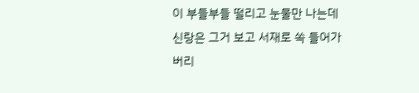이 부들부들 떨리고 눈물만 나는데 신랑은 그거 보고 서재로 쏙 들어가 버리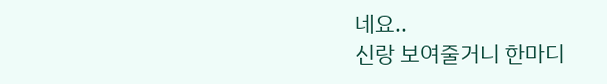네요..
신랑 보여줄거니 한마디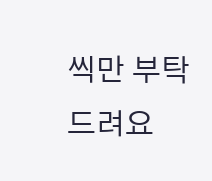씩만 부탁드려요